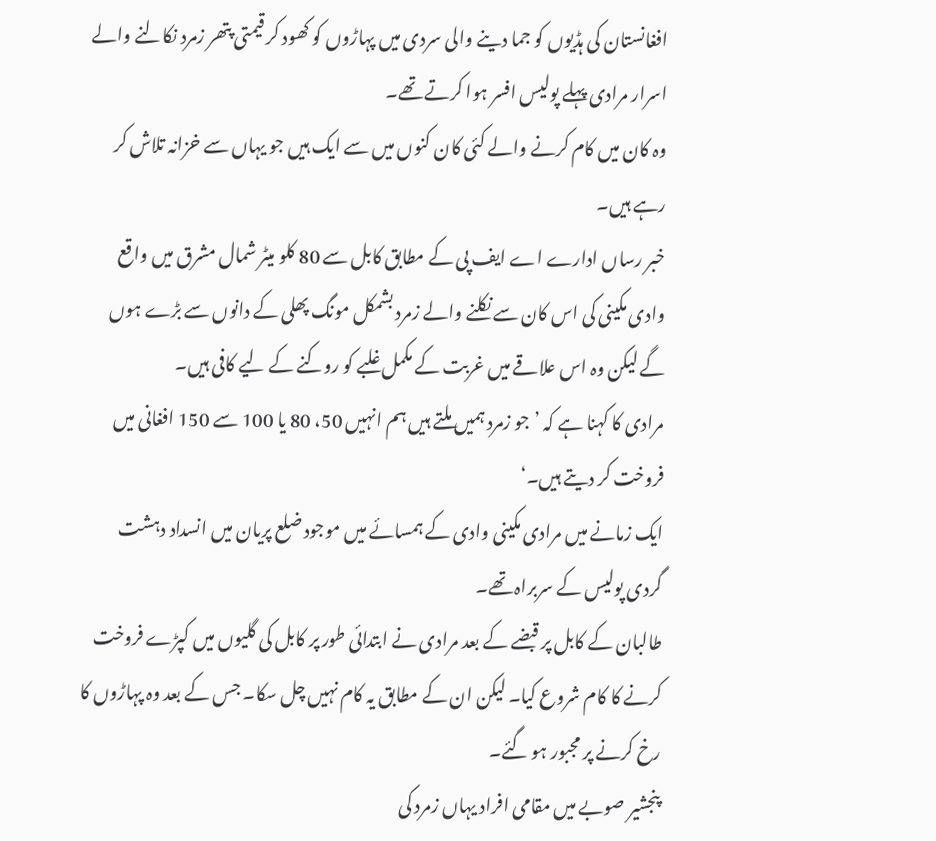افغانستان کی ہڈیوں کو جما دینے والی سردی میں پہاڑوں کو کھود کر قیمتی پتھر زمرد نکالنے والے اسرار مرادی پہلے پولیس افسر ہوا کرتے تھے۔
وہ کان میں کام کرنے والے کئی کان کنوں میں سے ایک ہیں جو یہاں سے خزانہ تلاش کر رہے ہیں۔
خبر رساں ادارے اے ایف پی کے مطابق کابل سے 80 کلو میٹر شمال مشرق میں واقع وادی مکینی کی اس کان سے نکلنے والے زمرد بشمکل مونگ پھلی کے دانوں سے بڑے ہوں گے لیکن وہ اس علاقے میں غربت کے مکمل غلبے کو روکنے کے لیے کافی ہیں۔
مرادی کا کہنا ہے کہ ’جو زمرد ہمیں ملتے ہیں ہم انہیں 50، 80 یا 100 سے 150 افغانی میں فروخت کر دیتے ہیں۔‘
ایک زمانے میں مرادی مکینی وادی کے ہمسائے میں موجود ضلع پریان میں انسداد دہشت گردی پولیس کے سربراہ تھے۔
طالبان کے کابل پر قبضے کے بعد مرادی نے ابتدائی طور پر کابل کی گلیوں میں کپڑے فروخت کرنے کا کام شروع کیا۔ لیکن ان کے مطابق یہ کام نہیں چل سکا۔ جس کے بعد وہ پہاڑوں کا رخ کرنے پر مجبور ہو گئے۔
پنجشیر صوبے میں مقامی افراد یہاں زمرد کی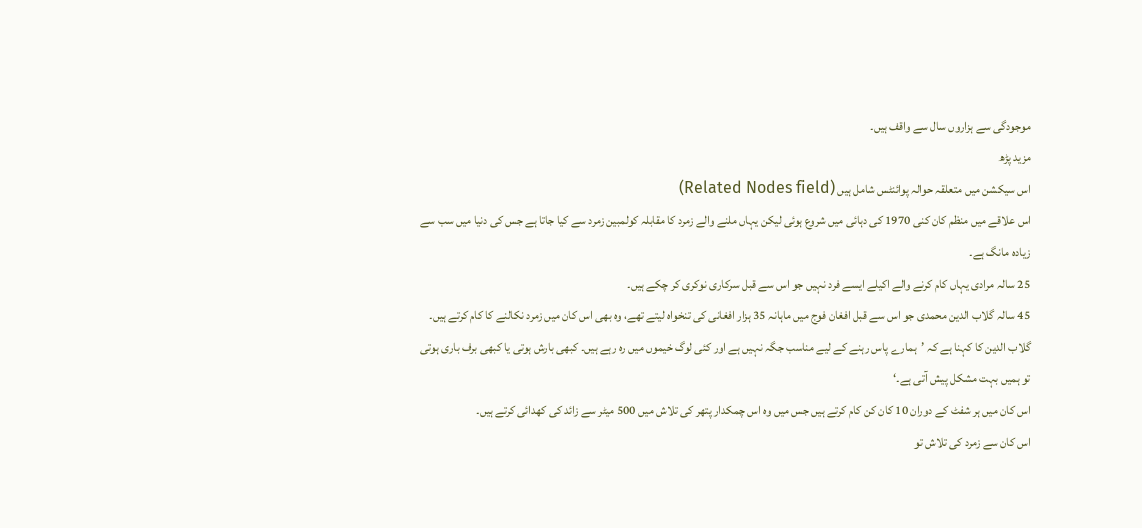موجودگی سے ہزاروں سال سے واقف ہیں۔
مزید پڑھ
اس سیکشن میں متعلقہ حوالہ پوائنٹس شامل ہیں (Related Nodes field)
اس علاقے میں منظم کان کنی 1970 کی دہائی میں شروع ہوئی لیکن یہاں ملنے والے زمرد کا مقابلہ کولمبین زمرد سے کیا جاتا ہے جس کی دنیا میں سب سے زیادہ مانگ ہے۔
25 سالہ مرادی یہاں کام کرنے والے اکیلے ایسے فرد نہیں جو اس سے قبل سرکاری نوکری کر چکے ہیں۔
45 سالہ گلاب الدین محمدی جو اس سے قبل افغان فوج میں ماہانہ 35 ہزار افغانی کی تنخواہ لیتے تھے، وہ بھی اس کان میں زمرد نکالنے کا کام کرتے ہیں۔
گلاب الدین کا کہنا ہے کہ ’ہمارے پاس رہنے کے لیے مناسب جگہ نہیں ہے اور کئی لوگ خیموں میں رہ رہے ہیں۔ کبھی بارش ہوتی یا کبھی برف باری ہوتی تو ہمیں بہت مشکل پیش آتی ہے۔‘
اس کان میں ہر شفٹ کے دوران 10 کان کن کام کرتے ہیں جس میں وہ اس چمکدار پتھر کی تلاش میں 500 میٹر سے زائد کی کھدائی کرتے ہیں۔
اس کان سے زمرد کی تلاش تو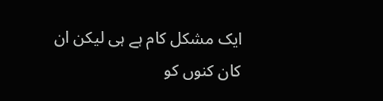ایک مشکل کام ہے ہی لیکن ان کان کنوں کو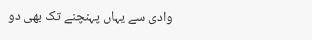وادی سے یہاں پہنچنے تک بھی دو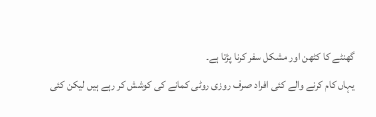گھنٹے کا کٹھن اور مشکل سفر کرنا پڑتا ہے۔
یہاں کام کرنے والے کئی افراد صرف روزی روٹی کمانے کی کوشش کر رہے ہیں لیکن کئی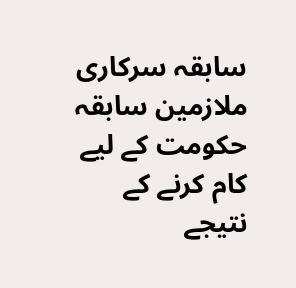سابقہ سرکاری ملازمین سابقہ حکومت کے لیے کام کرنے کے نتیجے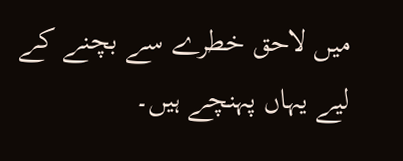میں لاحق خطرے سے بچنے کے لیے یہاں پہنچے ہیں۔